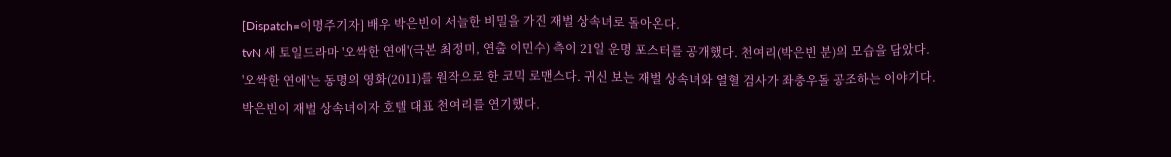[Dispatch=이명주기자] 배우 박은빈이 서늘한 비밀을 가진 재벌 상속녀로 돌아온다.
tvN 새 토일드라마 '오싹한 연애'(극본 최정미, 연출 이민수) 측이 21일 운명 포스터를 공개했다. 천여리(박은빈 분)의 모습을 담았다.
'오싹한 연애'는 동명의 영화(2011)를 원작으로 한 코믹 로맨스다. 귀신 보는 재벌 상속녀와 열혈 검사가 좌충우돌 공조하는 이야기다.
박은빈이 재벌 상속녀이자 호텔 대표 천여리를 연기했다.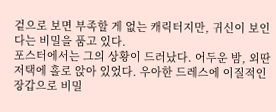겉으로 보면 부족할 게 없는 캐릭터지만, 귀신이 보인다는 비밀을 품고 있다.
포스터에서는 그의 상황이 드러났다. 어두운 밤, 외딴 저택에 홀로 앉아 있었다. 우아한 드레스에 이질적인 장갑으로 비밀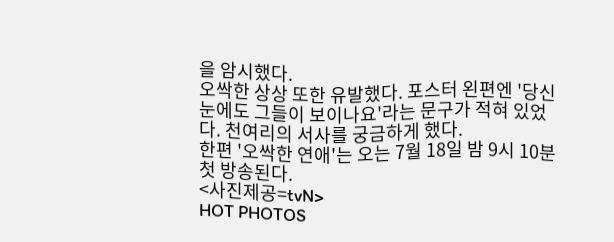을 암시했다.
오싹한 상상 또한 유발했다. 포스터 왼편엔 '당신 눈에도 그들이 보이나요'라는 문구가 적혀 있었다. 천여리의 서사를 궁금하게 했다.
한편 '오싹한 연애'는 오는 7월 18일 밤 9시 10분 첫 방송된다.
<사진제공=tvN>
HOT PHOTOS